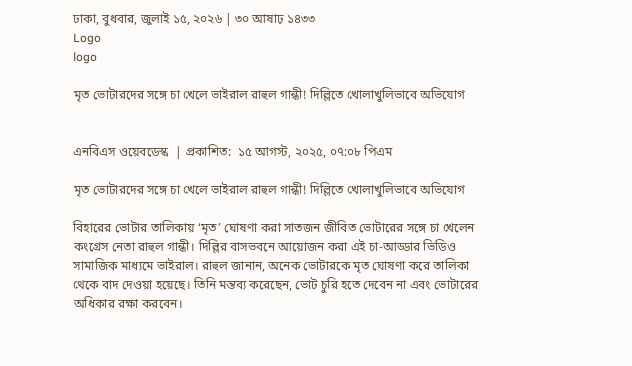ঢাকা, বুধবার, জুলাই ১৫, ২০২৬ | ৩০ আষাঢ় ১৪৩৩
Logo
logo

মৃত ভোটারদের সঙ্গে চা খেলে ভাইরাল রাহুল গান্ধী! দিল্লিতে খোলাখুলিভাবে অভিযোগ


এনবিএস ওয়েবডেস্ক  | প্রকাশিত:  ১৫ আগস্ট, ২০২৫, ০৭:০৮ পিএম

মৃত ভোটারদের সঙ্গে চা খেলে ভাইরাল রাহুল গান্ধী! দিল্লিতে খোলাখুলিভাবে অভিযোগ

বিহারের ভোটার তালিকায় ‘মৃত’ ঘোষণা করা সাতজন জীবিত ভোটারের সঙ্গে চা খেলেন কংগ্রেস নেতা রাহুল গান্ধী। দিল্লির বাসভবনে আয়োজন করা এই চা-আড্ডার ভিডিও সামাজিক মাধ্যমে ভাইরাল। রাহুল জানান, অনেক ভোটারকে মৃত ঘোষণা করে তালিকা থেকে বাদ দেওয়া হয়েছে। তিনি মন্তব্য করেছেন, ভোট চুরি হতে দেবেন না এবং ভোটারের অধিকার রক্ষা করবেন।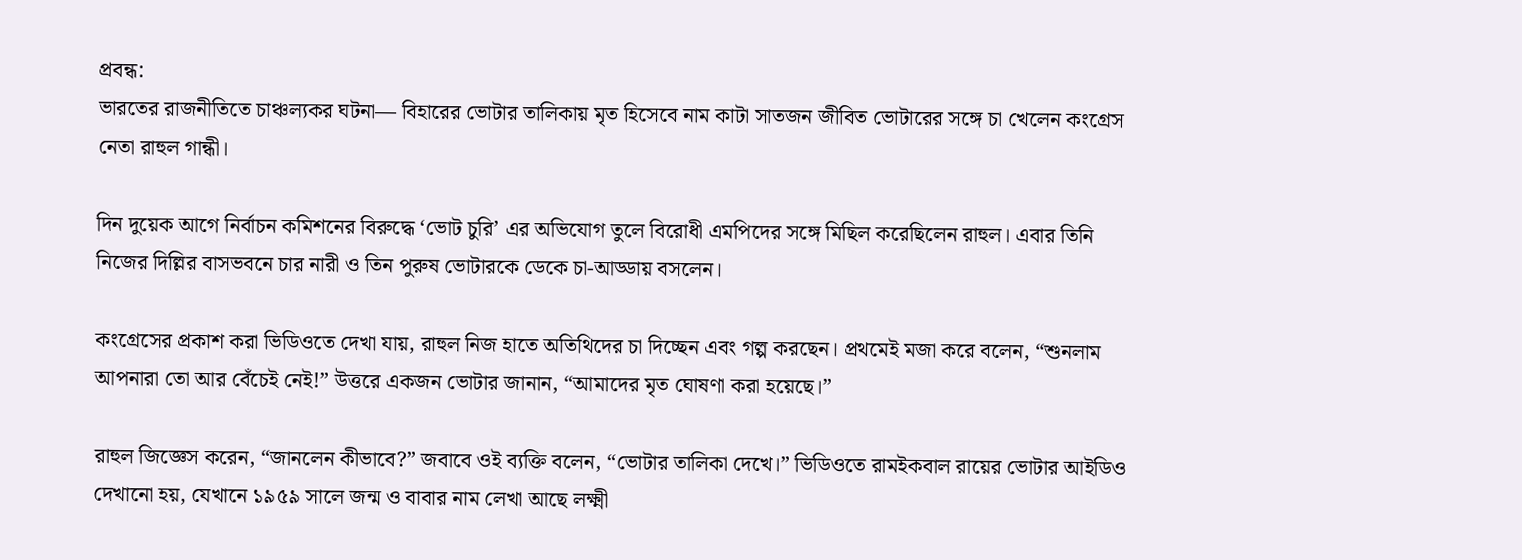প্রবন্ধ:
ভারতের রাজনীতিতে চাঞ্চল্যকর ঘটনা— বিহারের ভোটার তালিকায় মৃত হিসেবে নাম কাটা সাতজন জীবিত ভোটারের সঙ্গে চা খেলেন কংগ্রেস নেতা রাহুল গান্ধী।

দিন দুয়েক আগে নির্বাচন কমিশনের বিরুদ্ধে ‘ভোট চুরি’ এর অভিযোগ তুলে বিরোধী এমপিদের সঙ্গে মিছিল করেছিলেন রাহুল। এবার তিনি নিজের দিল্লির বাসভবনে চার নারী ও তিন পুরুষ ভোটারকে ডেকে চা-আড্ডায় বসলেন।

কংগ্রেসের প্রকাশ করা ভিডিওতে দেখা যায়, রাহুল নিজ হাতে অতিথিদের চা দিচ্ছেন এবং গল্প করছেন। প্রথমেই মজা করে বলেন, “শুনলাম আপনারা তো আর বেঁচেই নেই!” উত্তরে একজন ভোটার জানান, “আমাদের মৃত ঘোষণা করা হয়েছে।”

রাহুল জিজ্ঞেস করেন, “জানলেন কীভাবে?” জবাবে ওই ব্যক্তি বলেন, “ভোটার তালিকা দেখে।” ভিডিওতে রামইকবাল রায়ের ভোটার আইডিও দেখানো হয়, যেখানে ১৯৫৯ সালে জন্ম ও বাবার নাম লেখা আছে লক্ষ্মী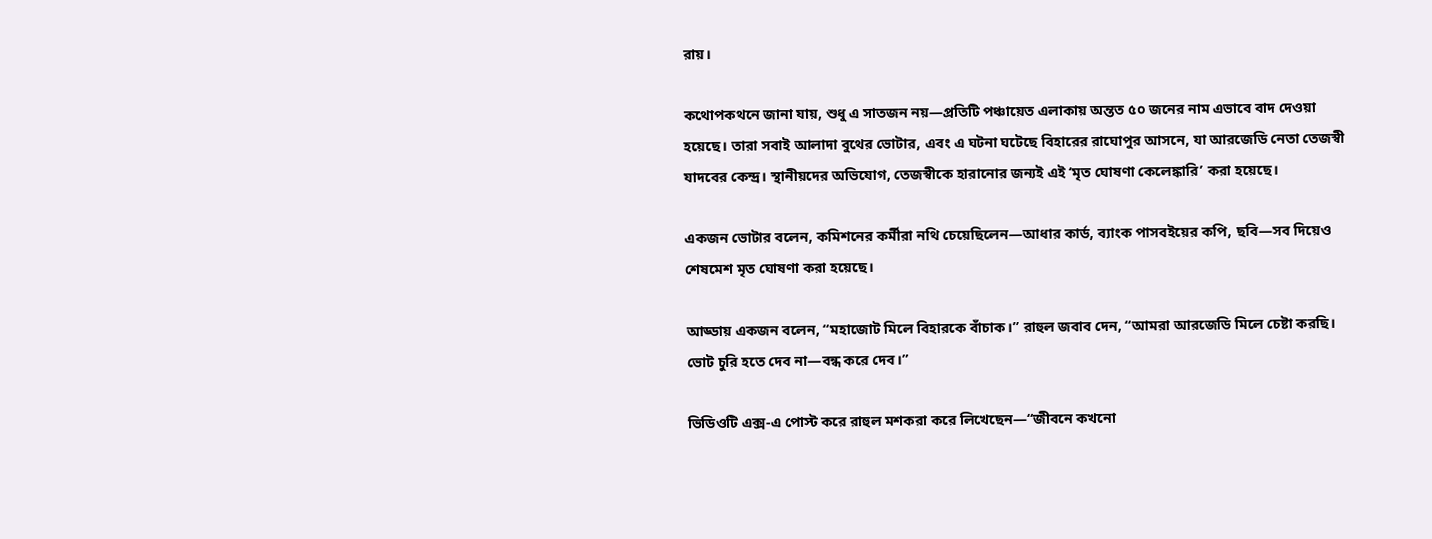রায়।

কথোপকথনে জানা যায়, শুধু এ সাতজন নয়—প্রতিটি পঞ্চায়েত এলাকায় অন্তত ৫০ জনের নাম এভাবে বাদ দেওয়া হয়েছে। তারা সবাই আলাদা বুথের ভোটার, এবং এ ঘটনা ঘটেছে বিহারের রাঘোপুর আসনে, যা আরজেডি নেতা তেজস্বী যাদবের কেন্দ্র। স্থানীয়দের অভিযোগ, তেজস্বীকে হারানোর জন্যই এই ‘মৃত ঘোষণা কেলেঙ্কারি’ করা হয়েছে।

একজন ভোটার বলেন, কমিশনের কর্মীরা নথি চেয়েছিলেন—আধার কার্ড, ব্যাংক পাসবইয়ের কপি, ছবি—সব দিয়েও শেষমেশ মৃত ঘোষণা করা হয়েছে।

আড্ডায় একজন বলেন, “মহাজোট মিলে বিহারকে বাঁচাক।” রাহুল জবাব দেন, “আমরা আরজেডি মিলে চেষ্টা করছি। ভোট চুরি হতে দেব না—বন্ধ করে দেব।”

ভিডিওটি এক্স-এ পোস্ট করে রাহুল মশকরা করে লিখেছেন—“জীবনে কখনো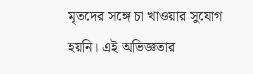মৃতদের সঙ্গে চা খাওয়ার সুযোগ হয়নি। এই অভিজ্ঞতার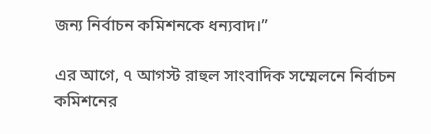জন্য নির্বাচন কমিশনকে ধন্যবাদ।”

এর আগে, ৭ আগস্ট রাহুল সাংবাদিক সম্মেলনে নির্বাচন কমিশনের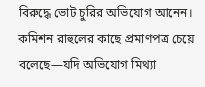বিরুদ্ধে ভোট চুরির অভিযোগ আনেন। কমিশন রাহুলের কাছে প্রমাণপত্র চেয়ে বলেছে—যদি অভিযোগ মিথ্যা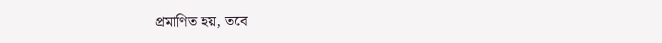প্রমাণিত হয়, তবে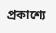প্রকাশ্যে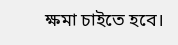ক্ষমা চাইতে হবে।